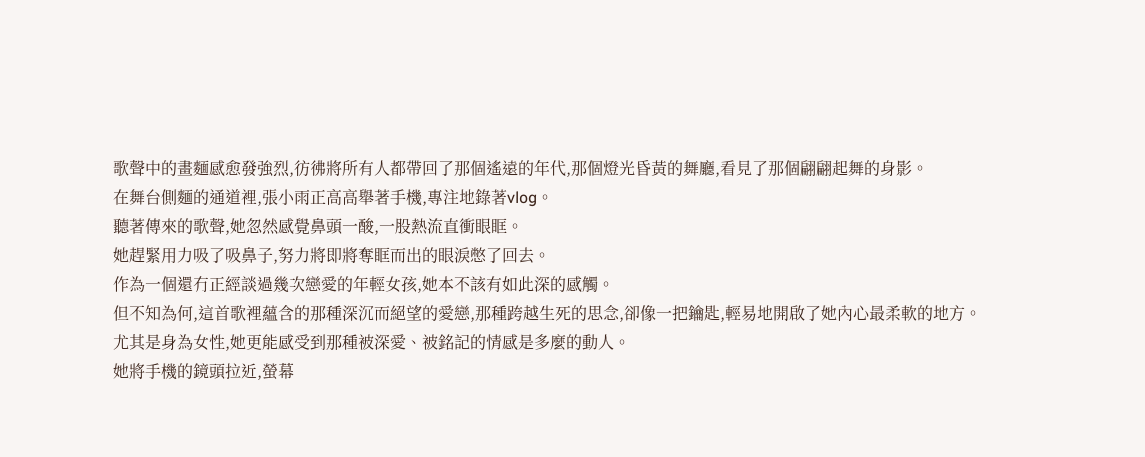歌聲中的畫麵感愈發強烈,彷彿將所有人都帶回了那個遙遠的年代,那個燈光昏黃的舞廳,看見了那個翩翩起舞的身影。
在舞台側麵的通道裡,張小雨正高高舉著手機,專注地錄著vlog。
聽著傳來的歌聲,她忽然感覺鼻頭一酸,一股熱流直衝眼眶。
她趕緊用力吸了吸鼻子,努力將即將奪眶而出的眼淚憋了回去。
作為一個還冇正經談過幾次戀愛的年輕女孩,她本不該有如此深的感觸。
但不知為何,這首歌裡蘊含的那種深沉而絕望的愛戀,那種跨越生死的思念,卻像一把鑰匙,輕易地開啟了她內心最柔軟的地方。
尤其是身為女性,她更能感受到那種被深愛、被銘記的情感是多麼的動人。
她將手機的鏡頭拉近,螢幕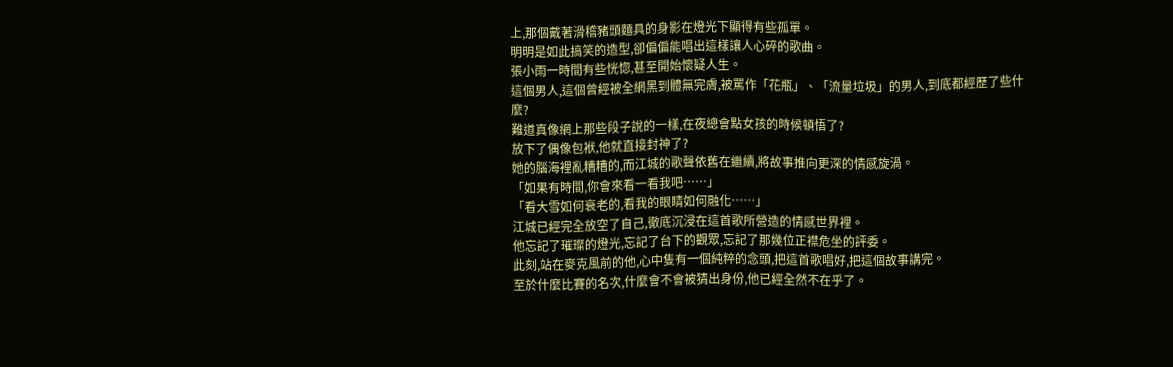上,那個戴著滑稽豬頭麵具的身影在燈光下顯得有些孤單。
明明是如此搞笑的造型,卻偏偏能唱出這樣讓人心碎的歌曲。
張小雨一時間有些恍惚,甚至開始懷疑人生。
這個男人,這個曾經被全網黑到體無完膚,被罵作「花瓶」、「流量垃圾」的男人,到底都經歷了些什麼?
難道真像網上那些段子說的一樣,在夜總會點女孩的時候頓悟了?
放下了偶像包袱,他就直接封神了?
她的腦海裡亂糟糟的,而江城的歌聲依舊在繼續,將故事推向更深的情感旋渦。
「如果有時間,你會來看一看我吧……」
「看大雪如何衰老的,看我的眼睛如何融化……」
江城已經完全放空了自己,徹底沉浸在這首歌所營造的情感世界裡。
他忘記了璀璨的燈光,忘記了台下的觀眾,忘記了那幾位正襟危坐的評委。
此刻,站在麥克風前的他,心中隻有一個純粹的念頭,把這首歌唱好,把這個故事講完。
至於什麼比賽的名次,什麼會不會被猜出身份,他已經全然不在乎了。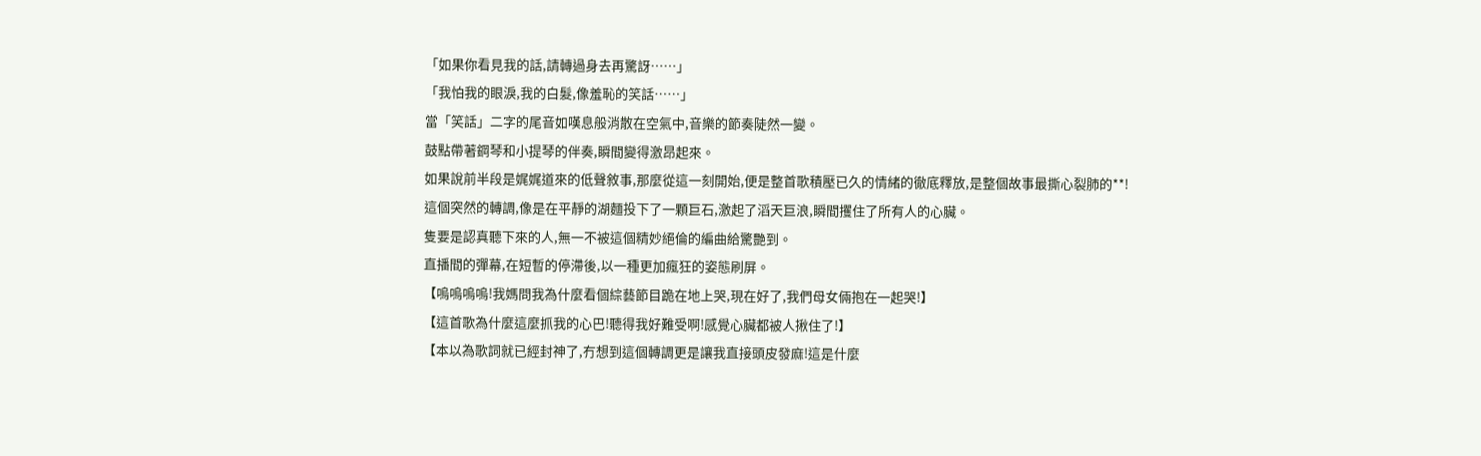「如果你看見我的話,請轉過身去再驚訝……」
「我怕我的眼淚,我的白髮,像羞恥的笑話……」
當「笑話」二字的尾音如嘆息般消散在空氣中,音樂的節奏陡然一變。
鼓點帶著鋼琴和小提琴的伴奏,瞬間變得激昂起來。
如果說前半段是娓娓道來的低聲敘事,那麼從這一刻開始,便是整首歌積壓已久的情緒的徹底釋放,是整個故事最撕心裂肺的**!
這個突然的轉調,像是在平靜的湖麵投下了一顆巨石,激起了滔天巨浪,瞬間攫住了所有人的心臟。
隻要是認真聽下來的人,無一不被這個精妙絕倫的編曲給驚艷到。
直播間的彈幕,在短暫的停滯後,以一種更加瘋狂的姿態刷屏。
【嗚嗚嗚嗚!我媽問我為什麼看個綜藝節目跪在地上哭,現在好了,我們母女倆抱在一起哭!】
【這首歌為什麼這麼抓我的心巴!聽得我好難受啊!感覺心臟都被人揪住了!】
【本以為歌詞就已經封神了,冇想到這個轉調更是讓我直接頭皮發麻!這是什麼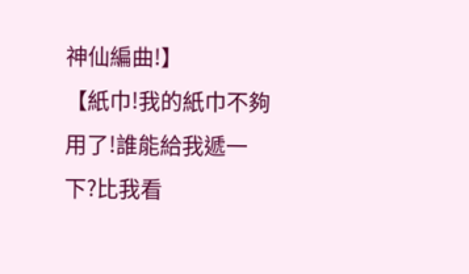神仙編曲!】
【紙巾!我的紙巾不夠用了!誰能給我遞一下?比我看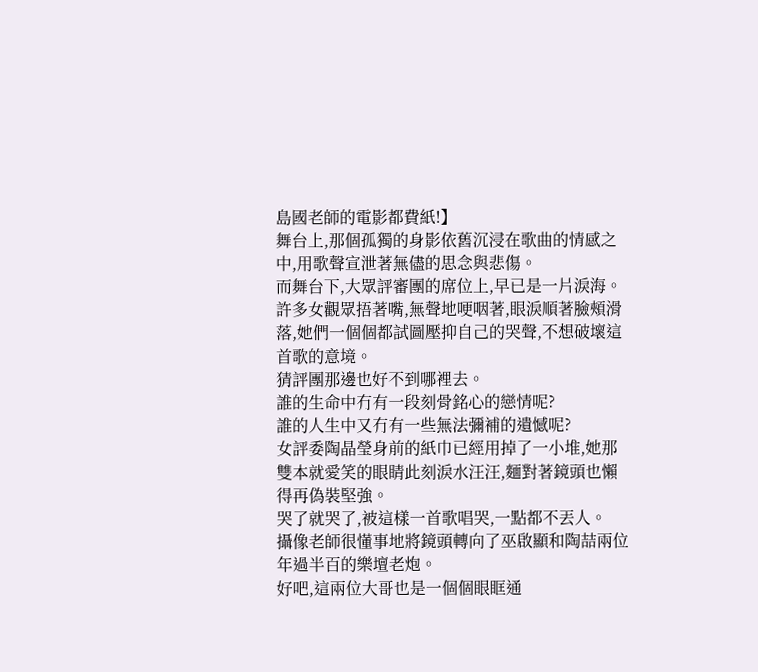島國老師的電影都費紙!】
舞台上,那個孤獨的身影依舊沉浸在歌曲的情感之中,用歌聲宣泄著無儘的思念與悲傷。
而舞台下,大眾評審團的席位上,早已是一片淚海。
許多女觀眾捂著嘴,無聲地哽咽著,眼淚順著臉頰滑落,她們一個個都試圖壓抑自己的哭聲,不想破壞這首歌的意境。
猜評團那邊也好不到哪裡去。
誰的生命中冇有一段刻骨銘心的戀情呢?
誰的人生中又冇有一些無法彌補的遺憾呢?
女評委陶晶瑩身前的紙巾已經用掉了一小堆,她那雙本就愛笑的眼睛此刻淚水汪汪,麵對著鏡頭也懶得再偽裝堅強。
哭了就哭了,被這樣一首歌唱哭,一點都不丟人。
攝像老師很懂事地將鏡頭轉向了巫啟顯和陶喆兩位年過半百的樂壇老炮。
好吧,這兩位大哥也是一個個眼眶通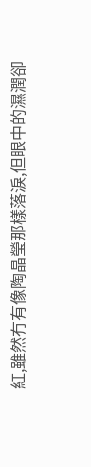紅,雖然冇有像陶晶瑩那樣落淚,但眼中的濕潤卻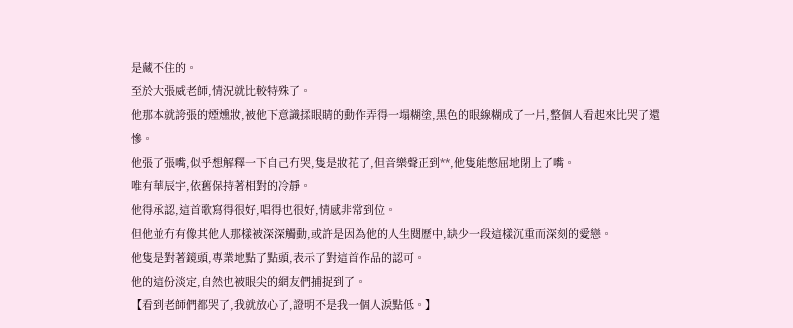是藏不住的。
至於大張威老師,情況就比較特殊了。
他那本就誇張的煙燻妝,被他下意識揉眼睛的動作弄得一塌糊塗,黑色的眼線糊成了一片,整個人看起來比哭了還慘。
他張了張嘴,似乎想解釋一下自己冇哭,隻是妝花了,但音樂聲正到**,他隻能憋屈地閉上了嘴。
唯有華辰宇,依舊保持著相對的冷靜。
他得承認,這首歌寫得很好,唱得也很好,情感非常到位。
但他並冇有像其他人那樣被深深觸動,或許是因為他的人生閱歷中,缺少一段這樣沉重而深刻的愛戀。
他隻是對著鏡頭,專業地點了點頭,表示了對這首作品的認可。
他的這份淡定,自然也被眼尖的網友們捕捉到了。
【看到老師們都哭了,我就放心了,證明不是我一個人淚點低。】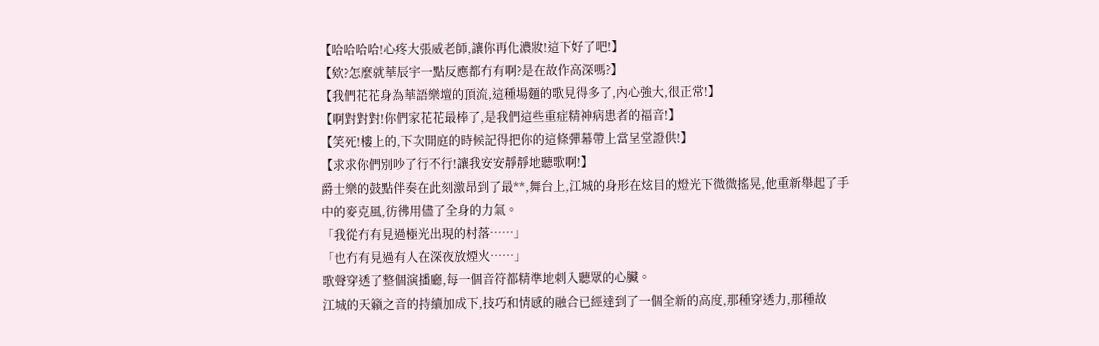【哈哈哈哈!心疼大張威老師,讓你再化濃妝!這下好了吧!】
【欸?怎麼就華辰宇一點反應都冇有啊?是在故作高深嗎?】
【我們花花身為華語樂壇的頂流,這種場麵的歌見得多了,內心強大,很正常!】
【啊對對對!你們家花花最棒了,是我們這些重症精神病患者的福音!】
【笑死!樓上的,下次開庭的時候記得把你的這條彈幕帶上當呈堂證供!】
【求求你們別吵了行不行!讓我安安靜靜地聽歌啊!】
爵士樂的鼓點伴奏在此刻激昂到了最**,舞台上,江城的身形在炫目的燈光下微微搖晃,他重新舉起了手中的麥克風,彷彿用儘了全身的力氣。
「我從冇有見過極光出現的村落……」
「也冇有見過有人在深夜放煙火……」
歌聲穿透了整個演播廳,每一個音符都精準地刺入聽眾的心臟。
江城的天籟之音的持續加成下,技巧和情感的融合已經達到了一個全新的高度,那種穿透力,那種故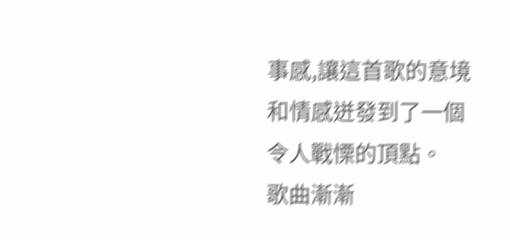事感,讓這首歌的意境和情感迸發到了一個令人戰慄的頂點。
歌曲漸漸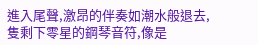進入尾聲,激昂的伴奏如潮水般退去,隻剩下零星的鋼琴音符,像是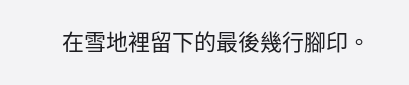在雪地裡留下的最後幾行腳印。